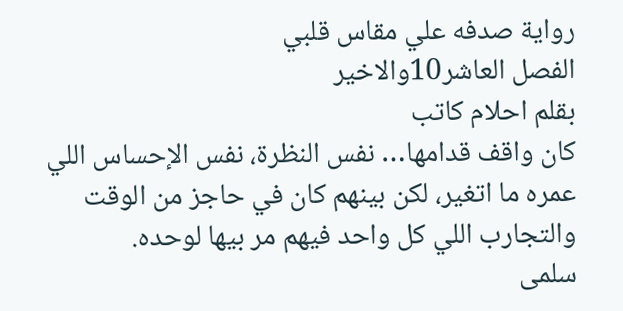رواية صدفه علي مقاس قلبي
الفصل العاشر10والاخير
بقلم احلام كاتب
كان واقف قدامها… نفس النظرة، نفس الإحساس اللي عمره ما اتغير، لكن بينهم كان في حاجز من الوقت والتجارب اللي كل واحد فيهم مر بيها لوحده.
سلمى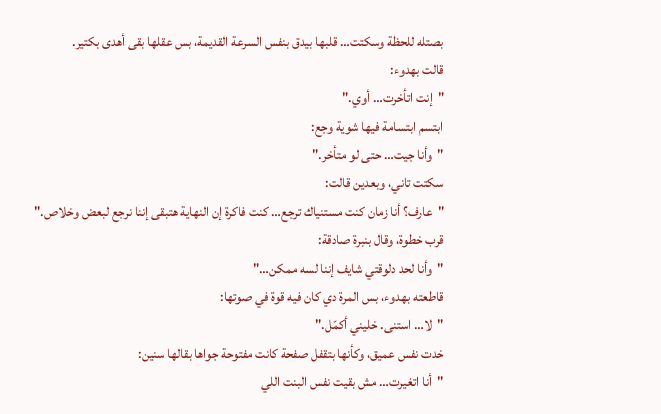بصتله للحظة وسكتت… قلبها بيدق بنفس السرعة القديمة، بس عقلها بقى أهدى بكتير.
قالت بهدوء:
"إنت اتأخرت… أوي."
ابتسم ابتسامة فيها شوية وجع:
"وأنا جيت… حتى لو متأخر."
سكتت تاني، وبعدين قالت:
"عارف؟ أنا زمان كنت مستنياك ترجع… كنت فاكرة إن النهاية هتبقى إننا نرجع لبعض وخلاص."
قرب خطوة، وقال بنبرة صادقة:
"وأنا لحد دلوقتي شايف إننا لسه ممكن…"
قاطعته بهدوء، بس المرة دي كان فيه قوة في صوتها:
"لا… استنى. خليني أكمّل."
خدت نفس عميق، وكأنها بتقفل صفحة كانت مفتوحة جواها بقالها سنين:
"أنا اتغيرت… مش بقيت نفس البنت اللي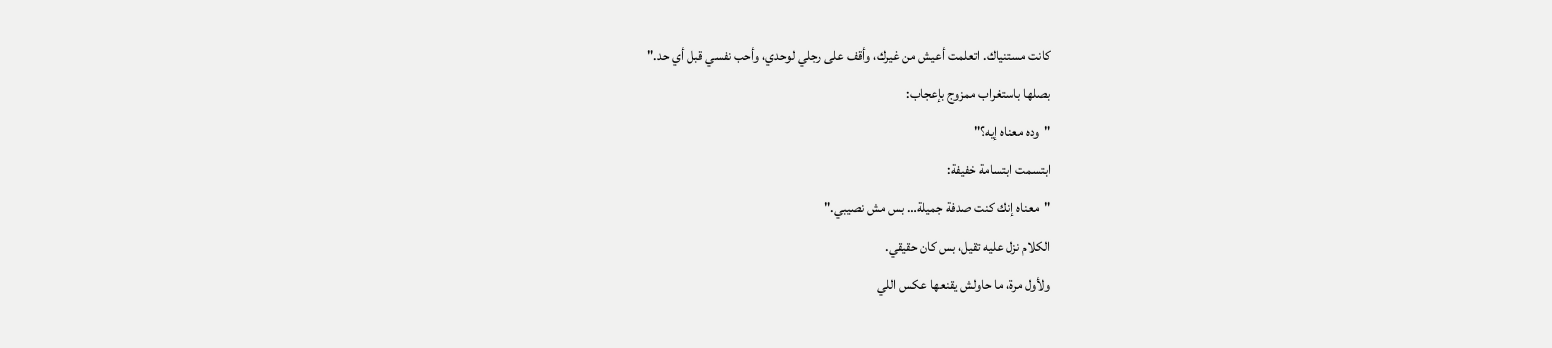كانت مستنياك. اتعلمت أعيش من غيرك، وأقف على رجلي لوحدي، وأحب نفسي قبل أي حد."
بصلها باستغراب ممزوج بإعجاب:
"وده معناه إيه؟"
ابتسمت ابتسامة خفيفة:
"معناه إنك كنت صدفة جميلة… بس مش نصيبي."
الكلام نزل عليه تقيل، بس كان حقيقي.
ولأول مرة، ما حاولش يقنعها عكس اللي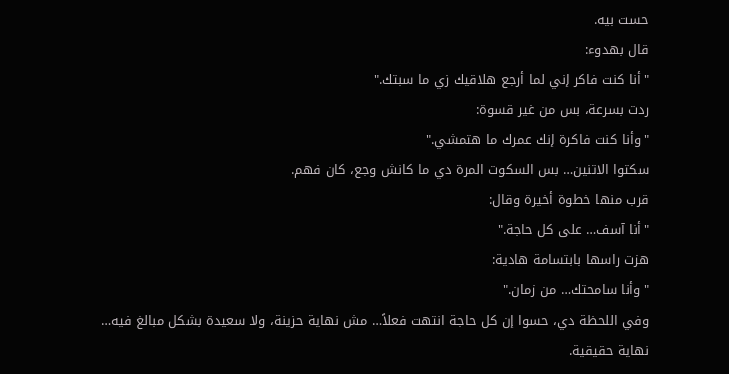حست بيه.
قال بهدوء:
"أنا كنت فاكر إني لما أرجع هلاقيك زي ما سبتك."
ردت بسرعة، بس من غير قسوة:
"وأنا كنت فاكرة إنك عمرك ما هتمشي."
سكتوا الاتنين… بس السكوت المرة دي ما كانش وجع، كان فهم.
قرب منها خطوة أخيرة وقال:
"أنا آسف… على كل حاجة."
هزت راسها بابتسامة هادية:
"وأنا سامحتك… من زمان."
وفي اللحظة دي، حسوا إن كل حاجة انتهت فعلاً… مش نهاية حزينة، ولا سعيدة بشكل مبالغ فيه… نهاية حقيقية.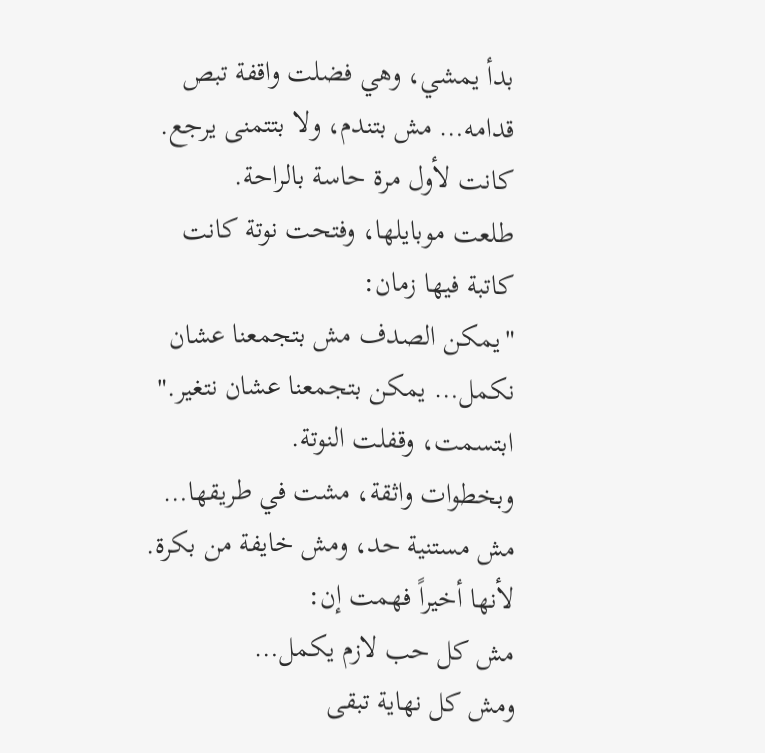بدأ يمشي، وهي فضلت واقفة تبص قدامه… مش بتندم، ولا بتتمنى يرجع.
كانت لأول مرة حاسة بالراحة.
طلعت موبايلها، وفتحت نوتة كانت كاتبة فيها زمان:
"يمكن الصدف مش بتجمعنا عشان نكمل… يمكن بتجمعنا عشان نتغير."
ابتسمت، وقفلت النوتة.
وبخطوات واثقة، مشت في طريقها…
مش مستنية حد، ومش خايفة من بكرة.
لأنها أخيراً فهمت إن:
مش كل حب لازم يكمل…
ومش كل نهاية تبقى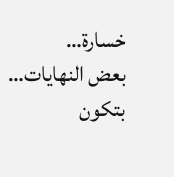خسارة…
بعض النهايات…
بتكون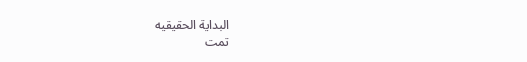البداية الحقيقيه
تمت